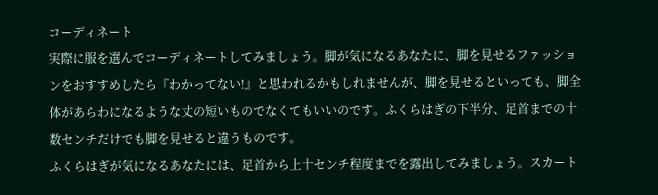コーディネート
実際に服を選んでコーディネートしてみましょう。脚が気になるあなたに、脚を見せるファッションをおすすめしたら『わかってない!』と思われるかもしれませんが、脚を見せるといっても、脚全体があらわになるような丈の短いものでなくてもいいのです。ふくらはぎの下半分、足首までの十数センチだけでも脚を見せると違うものです。
ふくらはぎが気になるあなたには、足首から上十センチ程度までを露出してみましょう。スカート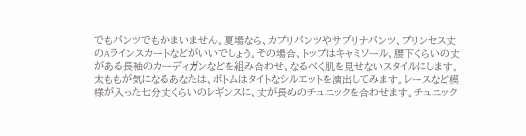でもパンツでもかまいません。夏場なら、カプリパンツやサブリナパンツ、プリンセス丈のAラインスカートなどがいいでしょう。その場合、トップはキャミソール、腰下くらいの丈がある長袖のカーディガンなどを組み合わせ、なるべく肌を見せないスタイルにします。
太ももが気になるあなたは、ボトムはタイトなシルエットを演出してみます。レースなど模様が入った七分丈くらいのレギンスに、丈が長めのチュニックを合わせます。チュニック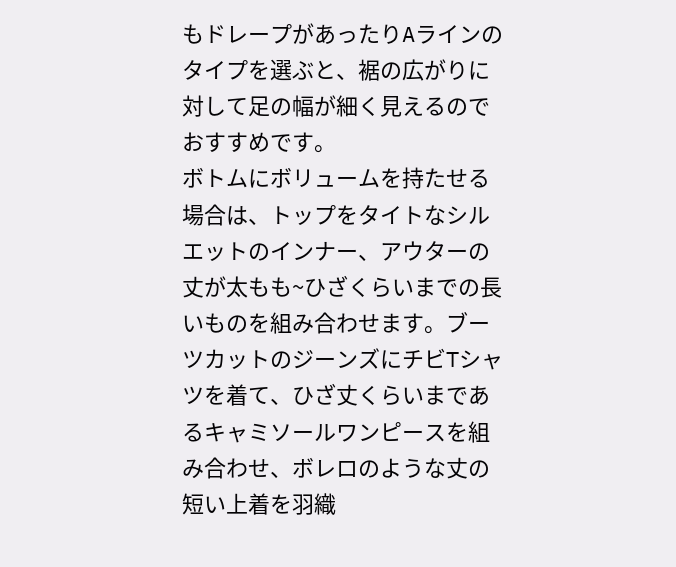もドレープがあったりAラインのタイプを選ぶと、裾の広がりに対して足の幅が細く見えるのでおすすめです。
ボトムにボリュームを持たせる場合は、トップをタイトなシルエットのインナー、アウターの丈が太もも~ひざくらいまでの長いものを組み合わせます。ブーツカットのジーンズにチビTシャツを着て、ひざ丈くらいまであるキャミソールワンピースを組み合わせ、ボレロのような丈の短い上着を羽織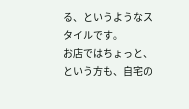る、というようなスタイルです。
お店ではちょっと、という方も、自宅の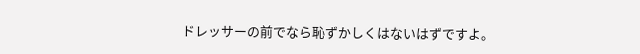ドレッサーの前でなら恥ずかしくはないはずですよ。